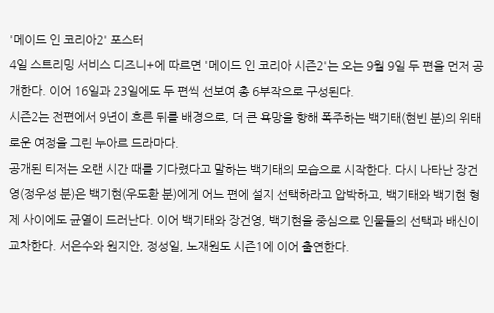'메이드 인 코리아2' 포스터
4일 스트리밍 서비스 디즈니+에 따르면 '메이드 인 코리아 시즌2'는 오는 9월 9일 두 편을 먼저 공개한다. 이어 16일과 23일에도 두 편씩 선보여 총 6부작으로 구성된다.
시즌2는 전편에서 9년이 흐른 뒤를 배경으로, 더 큰 욕망을 향해 폭주하는 백기태(현빈 분)의 위태로운 여정을 그린 누아르 드라마다.
공개된 티저는 오랜 시간 때를 기다렸다고 말하는 백기태의 모습으로 시작한다. 다시 나타난 장건영(정우성 분)은 백기현(우도환 분)에게 어느 편에 설지 선택하라고 압박하고, 백기태와 백기현 형제 사이에도 균열이 드러난다. 이어 백기태와 장건영, 백기현을 중심으로 인물들의 선택과 배신이 교차한다. 서은수와 원지안, 정성일, 노재원도 시즌1에 이어 출연한다.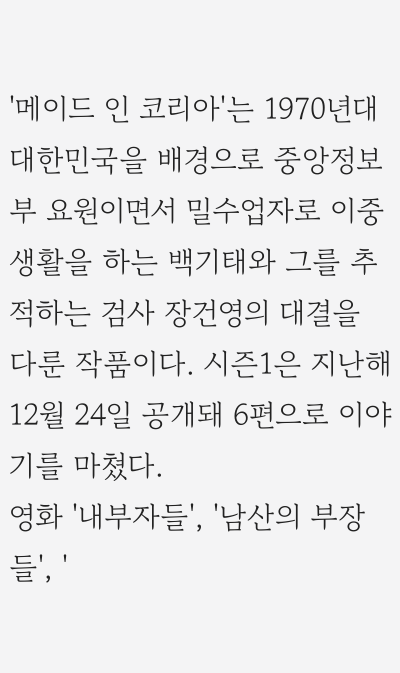'메이드 인 코리아'는 1970년대 대한민국을 배경으로 중앙정보부 요원이면서 밀수업자로 이중생활을 하는 백기태와 그를 추적하는 검사 장건영의 대결을 다룬 작품이다. 시즌1은 지난해 12월 24일 공개돼 6편으로 이야기를 마쳤다.
영화 '내부자들', '남산의 부장들', '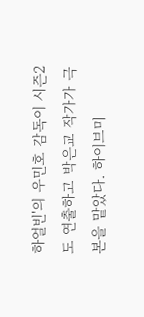하얼빈'의 우민호 감독이 시즌2도 연출하고 박은교 작가가 극본을 맡았다. 하이브미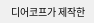디어코프가 제작한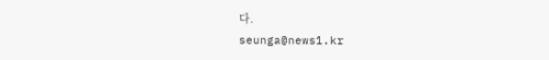다.
seunga@news1.kr